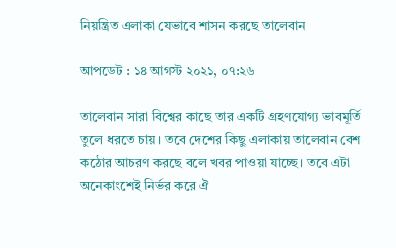নিয়ন্ত্রিত এলাকা যেভাবে শাসন করছে তালেবান

আপডেট : ১৪ আগস্ট ২০২১, ০৭:২৬

তালেবান সারা বিশ্বের কাছে তার একটি গ্রহণযোগ্য ভাবমূর্তি তুলে ধরতে চায়। তবে দেশের কিছু এলাকায় তালেবান বেশ কঠোর আচরণ করছে বলে খবর পাওয়া যাচ্ছে। তবে এটা অনেকাংশেই নির্ভর করে ঐ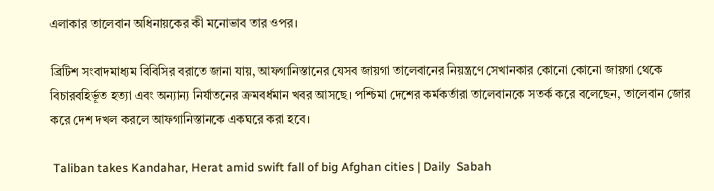এলাকার তালেবান অধিনায়কের কী মনোভাব তার ওপর।

ব্রিটিশ সংবাদমাধ্যম বিবিসির বরাতে জানা যায়, আফগানিস্তানের যেসব জায়গা তালেবানের নিয়ন্ত্রণে সেখানকার কোনো কোনো জায়গা থেকে বিচারবহির্ভূত হত্যা এবং অন্যান্য নির্যাতনের ক্রমবর্ধমান খবর আসছে। পশ্চিমা দেশের কর্মকর্তারা তালেবানকে সতর্ক করে বলেছেন, তালেবান জোর করে দেশ দখল করলে আফগানিস্তানকে একঘরে করা হবে।

 Taliban takes Kandahar, Herat amid swift fall of big Afghan cities | Daily  Sabah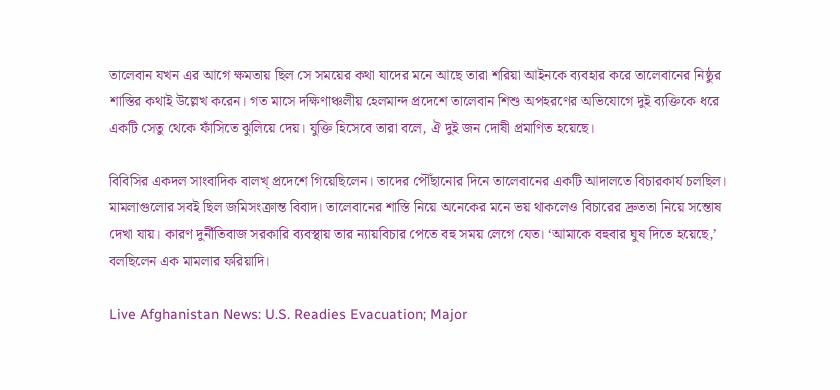তালেবান যখন এর আগে ক্ষমতায় ছিল সে সময়ের কথা যাদের মনে আছে তারা শরিয়া আইনকে ব্যবহার করে তালেবানের নিষ্ঠুর শাস্তির কথাই উল্লেখ করেন। গত মাসে দক্ষিণাঞ্চলীয় হেলমান্দ প্রদেশে তালেবান শিশু অপহরণের অভিযোগে দুই ব্যক্তিকে ধরে একটি সেতু থেকে ফাঁসিতে ঝুলিয়ে দেয়। যুক্তি হিসেবে তারা বলে, ঐ দুই জন দোষী প্রমাণিত হয়েছে।

বিবিসির একদল সাংবাদিক বালখ্ প্রদেশে গিয়েছিলেন। তাদের পৌঁছানোর দিনে তালেবানের একটি আদালতে বিচারকার্য চলছিল। মামলাগুলোর সবই ছিল জমিসংক্রান্ত বিবাদ। তালেবানের শাস্তি নিয়ে অনেকের মনে ভয় থাকলেও বিচারের দ্রুততা নিয়ে সন্তোষ দেখা যায়। কারণ দুর্নীতিবাজ সরকারি ব্যবস্থায় তার ন্যায়বিচার পেতে বহু সময় লেগে যেত। ‘আমাকে বহুবার ঘুষ দিতে হয়েছে,’ বলছিলেন এক মামলার ফরিয়াদি।

Live Afghanistan News: U.S. Readies Evacuation; Major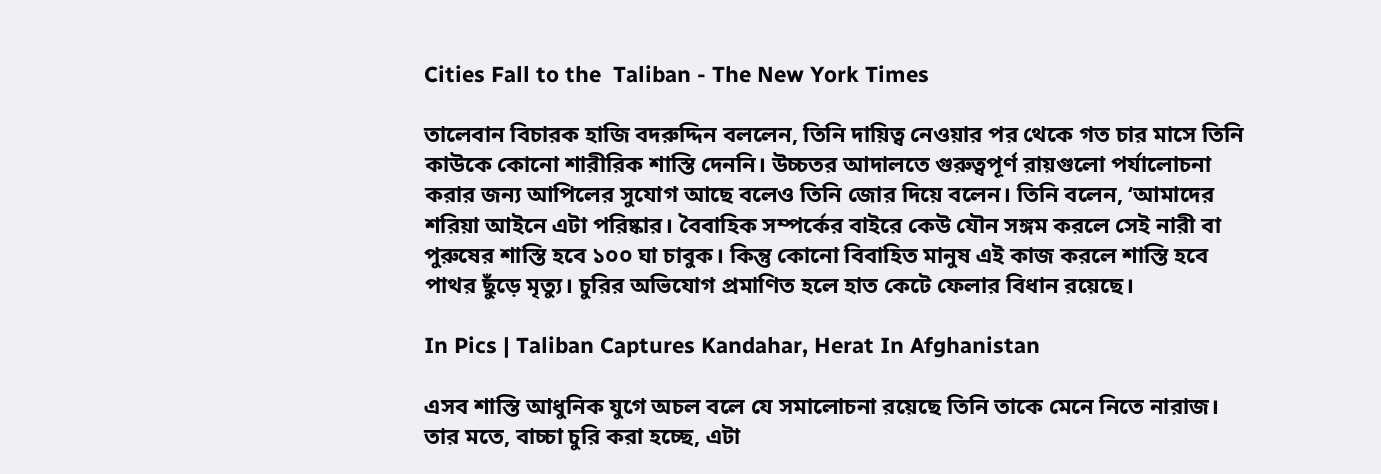Cities Fall to the  Taliban - The New York Times

তালেবান বিচারক হাজি বদরুদ্দিন বললেন, তিনি দায়িত্ব নেওয়ার পর থেকে গত চার মাসে তিনি কাউকে কোনো শারীরিক শাস্তি দেননি। উচ্চতর আদালতে গুরুত্বপূর্ণ রায়গুলো পর্যালোচনা করার জন্য আপিলের সুযোগ আছে বলেও তিনি জোর দিয়ে বলেন। তিনি বলেন, ‘আমাদের শরিয়া আইনে এটা পরিষ্কার। বৈবাহিক সম্পর্কের বাইরে কেউ যৌন সঙ্গম করলে সেই নারী বা পুরুষের শাস্তি হবে ১০০ ঘা চাবুক। কিন্তু কোনো বিবাহিত মানুষ এই কাজ করলে শাস্তি হবে পাথর ছুঁড়ে মৃত্যু। চুরির অভিযোগ প্রমাণিত হলে হাত কেটে ফেলার বিধান রয়েছে।

In Pics | Taliban Captures Kandahar, Herat In Afghanistan

এসব শাস্তি আধুনিক যুগে অচল বলে যে সমালোচনা রয়েছে তিনি তাকে মেনে নিতে নারাজ। তার মতে, বাচ্চা চুরি করা হচ্ছে, এটা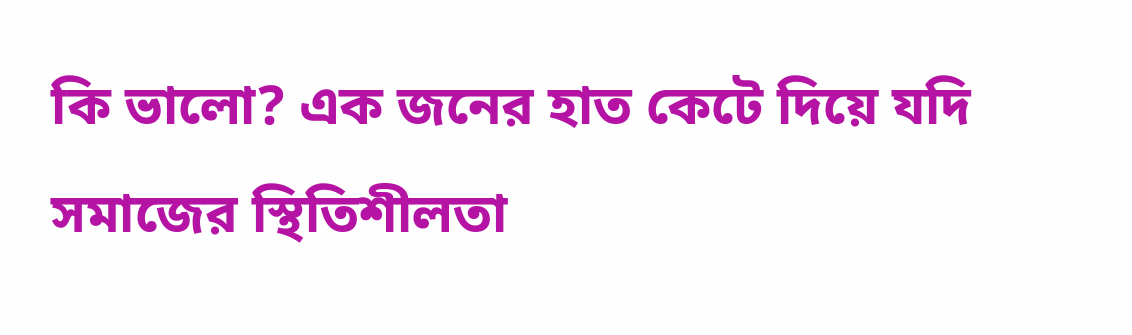কি ভালো? এক জনের হাত কেটে দিয়ে যদি সমাজের স্থিতিশীলতা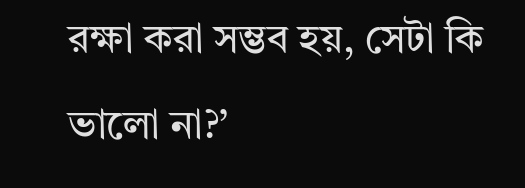রক্ষা করা সম্ভব হয়, সেটা কি ভালো না?’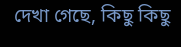দেখা গেছে, কিছু কিছু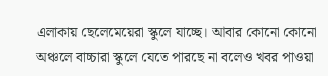এলাকায় ছেলেমেয়েরা স্কুলে যাচ্ছে। আবার কোনো কোনো অঞ্চলে বাচ্চারা স্কুলে যেতে পারছে না বলেও খবর পাওয়া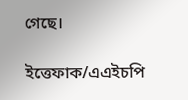গেছে।

ইত্তেফাক/এএইচপি